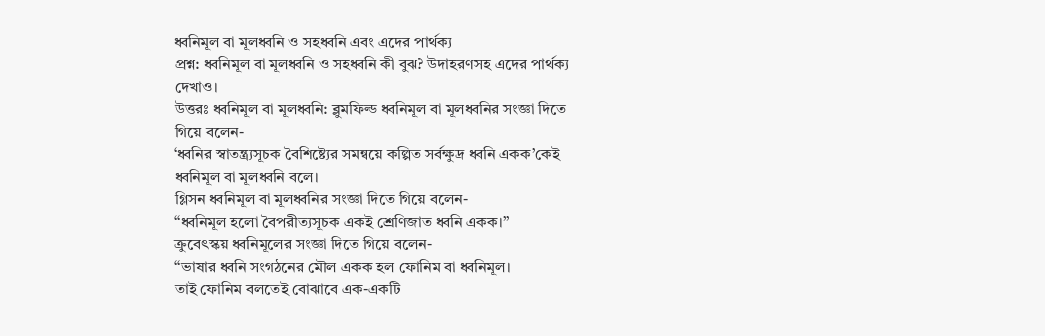ধ্বনিমূল বা মূলধ্বনি ও সহধ্বনি এবং এদের পার্থক্য
প্রশ্ন: ধ্বনিমূল বা মূলধ্বনি ও সহধ্বনি কী বুঝ? উদাহরণসহ এদের পার্থক্য দেখাও।
উত্তরঃ ধ্বনিমূল বা মূলধ্বনি: ব্লুমফিল্ড ধ্বনিমূল বা মূলধ্বনির সংজ্ঞা দিতে গিয়ে বলেন-
‘ধ্বনির স্বাতন্ত্র্যসূচক বৈশিষ্ট্যের সমন্বয়ে কল্পিত সর্বক্ষুদ্র ধ্বনি একক’কেই ধ্বনিমূল বা মূলধ্বনি বলে।
গ্লিসন ধ্বনিমূল বা মূলধ্বনির সংজ্ঞা দিতে গিয়ে বলেন-
‘‘ধ্বনিমূল হলো বৈপরীত্যসূচক একই শ্রেণিজাত ধ্বনি একক।’’
ক্রুবেৎস্কয় ধ্বনিমূলের সংজ্ঞা দিতে গিয়ে বলেন-
‘‘ভাষার ধ্বনি সংগঠনের মৌল একক হল ফোনিম বা ধ্বনিমূল।
তাই ফোনিম বলতেই বোঝাবে এক-একটি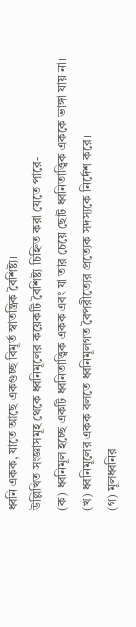ধ্বনি একক, যাতে আছে একগুচ্ছ বিমূর্ত স্বাতন্ত্রিক বৈশিষ্ট্য।
উল্লিখিত সংজ্ঞাসমূহ থেকে ধ্বনিমূলের কয়েকটি বৈশিষ্ট্য চিহ্নিত করা যেতে পারে-
(ক) ধ্বনিমূল হচ্ছে একটি ধ্বনিতাত্ত্বিক একক এবং যা তার চেয়ে ছোট ধ্বনিতাত্ত্বিক এককে ভাঙ্গা যায় না।
(খ) ধ্বনিমূলের একক বলতে ধ্বনিমূলগত বৈপরীত্যের প্রত্যেক সদস্যকে নির্দেশ করে।
(গ) মূলধ্বনির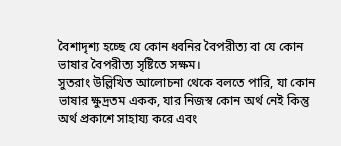বৈশাদৃশ্য হচ্ছে যে কোন ধ্বনির বৈপরীত্য বা যে কোন ভাষার বৈপরীত্য সৃষ্টিতে সক্ষম।
সুতরাং উল্লিখিত আলোচনা থেকে বলতে পারি, যা কোন ভাষার ক্ষুদ্রতম একক, যার নিজস্ব কোন অর্থ নেই কিন্তু অর্থ প্রকাশে সাহায্য করে এবং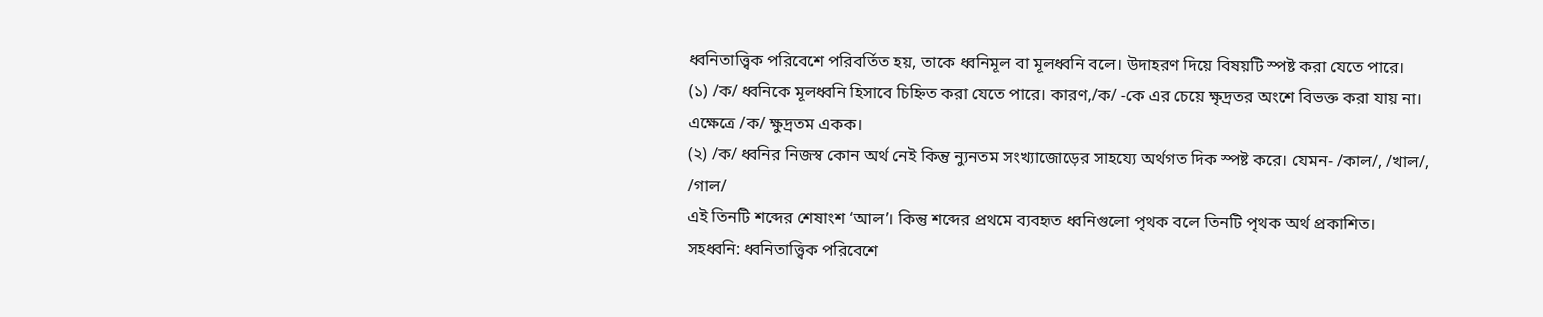ধ্বনিতাত্ত্বিক পরিবেশে পরিবর্তিত হয়, তাকে ধ্বনিমূল বা মূলধ্বনি বলে। উদাহরণ দিয়ে বিষয়টি স্পষ্ট করা যেতে পারে।
(১) /ক/ ধ্বনিকে মূলধ্বনি হিসাবে চিহ্নিত করা যেতে পারে। কারণ,/ক/ -কে এর চেয়ে ক্ষৃদ্রতর অংশে বিভক্ত করা যায় না। এক্ষেত্রে /ক/ ক্ষুদ্রতম একক।
(২) /ক/ ধ্বনির নিজস্ব কোন অর্থ নেই কিন্তু ন্যুনতম সংখ্যাজোড়ের সাহয্যে অর্থগত দিক স্পষ্ট করে। যেমন- /কাল/, /খাল/, /গাল/
এই তিনটি শব্দের শেষাংশ ‘আল’। কিন্তু শব্দের প্রথমে ব্যবহৃত ধ্বনিগুলো পৃথক বলে তিনটি পৃথক অর্থ প্রকাশিত।
সহধ্বনি: ধ্বনিতাত্ত্বিক পরিবেশে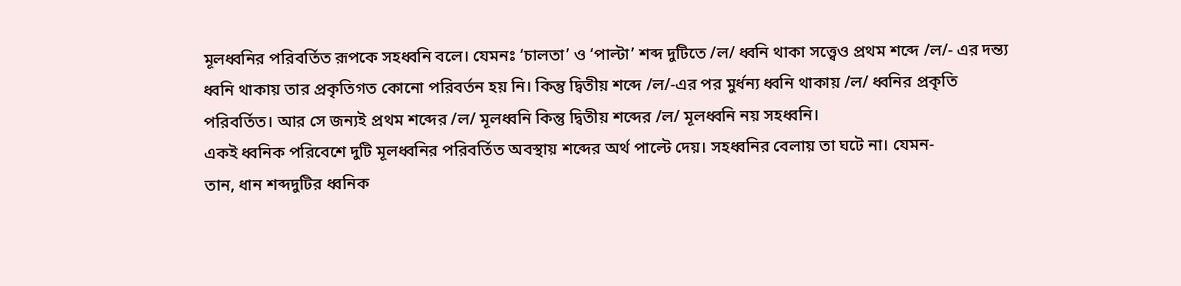মূলধ্বনির পরিবর্তিত রূপকে সহধ্বনি বলে। যেমনঃ ‘চালতা’ ও ‘পাল্টা’ শব্দ দুটিতে /ল/ ধ্বনি থাকা সত্ত্বেও প্রথম শব্দে /ল/- এর দন্ত্য ধ্বনি থাকায় তার প্রকৃতিগত কোনো পরিবর্তন হয় নি। কিন্তু দ্বিতীয় শব্দে /ল/-এর পর মুর্ধন্য ধ্বনি থাকায় /ল/ ধ্বনির প্রকৃতি পরিবর্তিত। আর সে জন্যই প্রথম শব্দের /ল/ মূলধ্বনি কিন্তু দ্বিতীয় শব্দের /ল/ মূলধ্বনি নয় সহধ্বনি।
একই ধ্বনিক পরিবেশে দুটি মূলধ্বনির পরিবর্তিত অবস্থায় শব্দের অর্থ পাল্টে দেয়। সহধ্বনির বেলায় তা ঘটে না। যেমন-
তান, ধান শব্দদুটির ধ্বনিক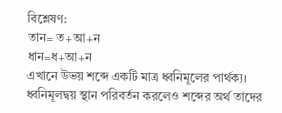বিশ্লেষণ:
তান= ত+আ+ন
ধান=ধ+আ+ন
এখানে উভয় শব্দে একটি মাত্র ধ্বনিমূলের পার্থক্য। ধ্বনিমূলদ্বয় স্থান পরিবর্তন করলেও শব্দের অর্থ তাদের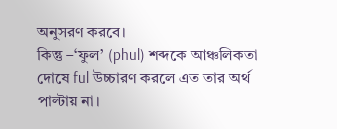অনুসরণ করবে।
কিন্তু –‘ফুল’ (phul) শব্দকে আঞ্চলিকতা দোষে ful উচ্চারণ করলে এত তার অর্থ পাল্টায় না।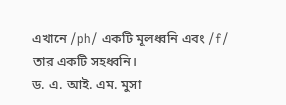এখানে /ph/ একটি মূলধ্বনি এবং /f/
তার একটি সহধ্বনি।
ড. এ. আই. এম. মুসা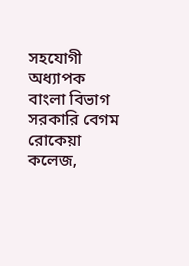সহযোগী অধ্যাপক
বাংলা বিভাগ
সরকারি বেগম রোকেয়া কলেজ,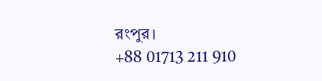রংপুর।
+88 01713 211 910